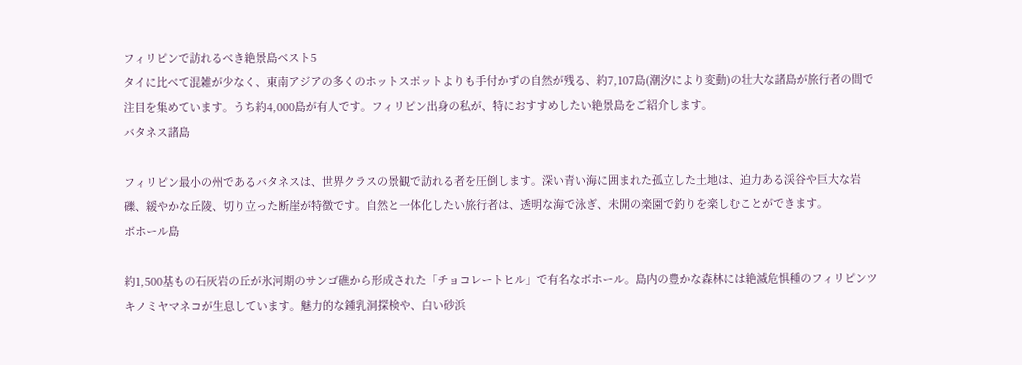フィリピンで訪れるべき絶景島ベスト5
タイに比べて混雑が少なく、東南アジアの多くのホットスポットよりも手付かずの自然が残る、約7,107島(潮汐により変動)の壮大な諸島が旅行者の間で注目を集めています。うち約4,000島が有人です。フィリピン出身の私が、特におすすめしたい絶景島をご紹介します。
バタネス諸島

フィリピン最小の州であるバタネスは、世界クラスの景観で訪れる者を圧倒します。深い青い海に囲まれた孤立した土地は、迫力ある渓谷や巨大な岩礫、緩やかな丘陵、切り立った断崖が特徴です。自然と一体化したい旅行者は、透明な海で泳ぎ、未開の楽園で釣りを楽しむことができます。
ボホール島

約1,500基もの石灰岩の丘が氷河期のサンゴ礁から形成された「チョコレートヒル」で有名なボホール。島内の豊かな森林には絶滅危惧種のフィリピンツキノミヤマネコが生息しています。魅力的な鍾乳洞探検や、白い砂浜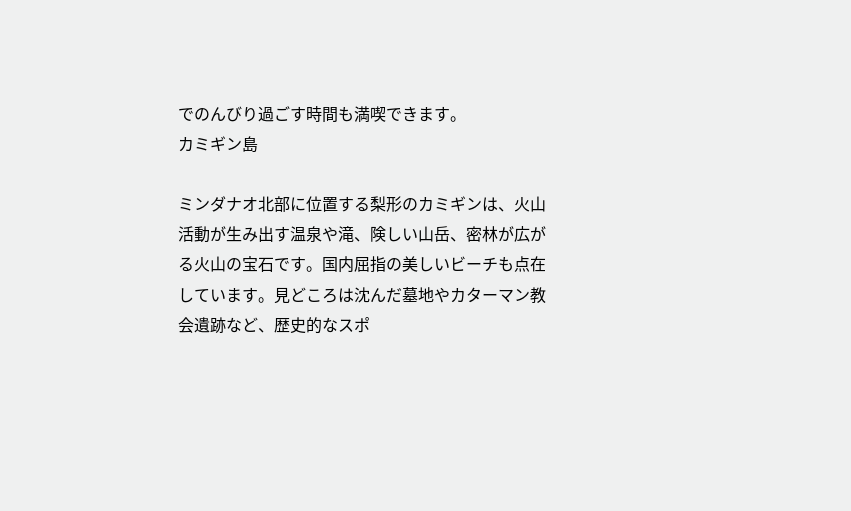でのんびり過ごす時間も満喫できます。
カミギン島

ミンダナオ北部に位置する梨形のカミギンは、火山活動が生み出す温泉や滝、険しい山岳、密林が広がる火山の宝石です。国内屈指の美しいビーチも点在しています。見どころは沈んだ墓地やカターマン教会遺跡など、歴史的なスポ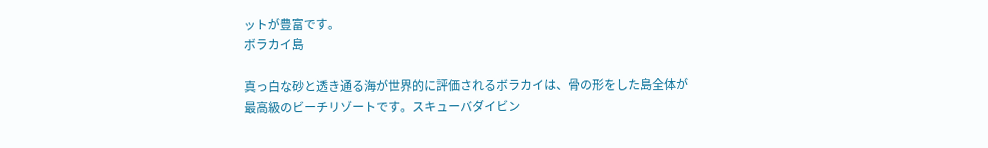ットが豊富です。
ボラカイ島

真っ白な砂と透き通る海が世界的に評価されるボラカイは、骨の形をした島全体が最高級のビーチリゾートです。スキューバダイビン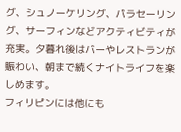グ、シュノーケリング、パラセーリング、サーフィンなどアクティビティが充実。夕暮れ後はバーやレストランが賑わい、朝まで続くナイトライフを楽しめます。
フィリピンには他にも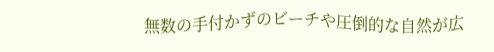無数の手付かずのビーチや圧倒的な自然が広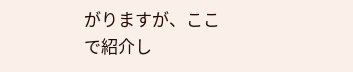がりますが、ここで紹介し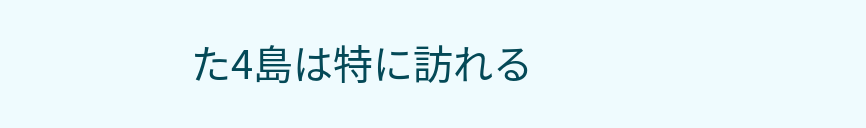た4島は特に訪れる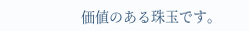価値のある珠玉です。